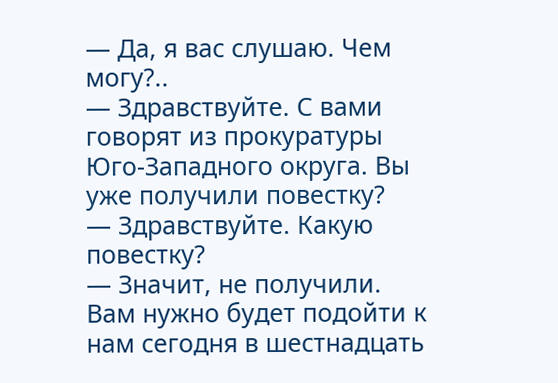— Да, я вас слушаю. Чем могу?..
— Здравствуйте. С вами говорят из прокуратуры Юго-Западного округа. Вы уже получили повестку?
— Здравствуйте. Какую повестку?
— Значит, не получили. Вам нужно будет подойти к нам сегодня в шестнадцать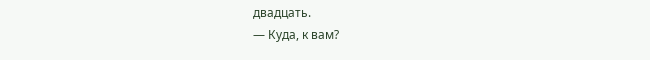двадцать.
— Куда, к вам?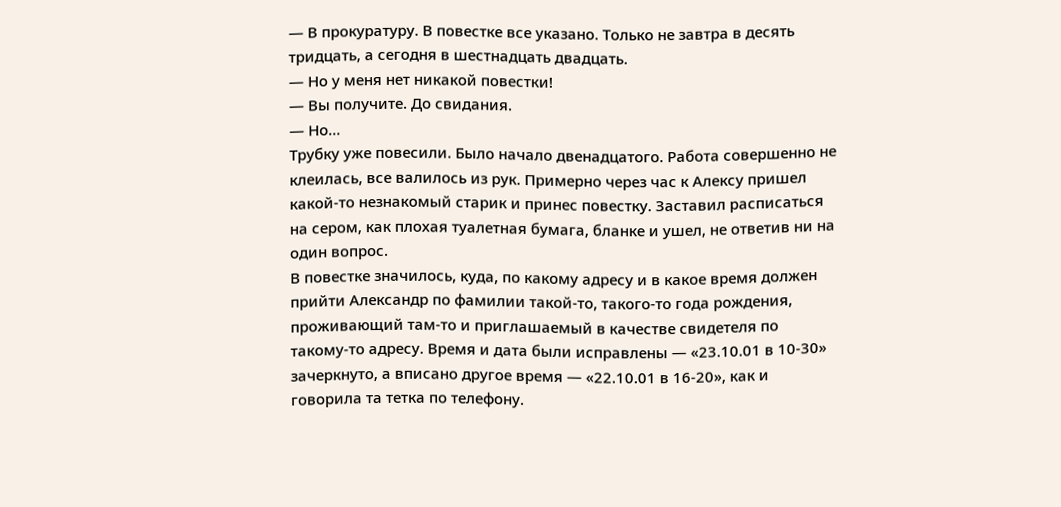— В прокуратуру. В повестке все указано. Только не завтра в десять тридцать, а сегодня в шестнадцать двадцать.
— Но у меня нет никакой повестки!
— Вы получите. До свидания.
— Но…
Трубку уже повесили. Было начало двенадцатого. Работа совершенно не клеилась, все валилось из рук. Примерно через час к Алексу пришел какой-то незнакомый старик и принес повестку. Заставил расписаться на сером, как плохая туалетная бумага, бланке и ушел, не ответив ни на один вопрос.
В повестке значилось, куда, по какому адресу и в какое время должен прийти Александр по фамилии такой-то, такого-то года рождения, проживающий там-то и приглашаемый в качестве свидетеля по такому-то адресу. Время и дата были исправлены — «23.10.01 в 10-30» зачеркнуто, а вписано другое время — «22.10.01 в 16-20», как и говорила та тетка по телефону.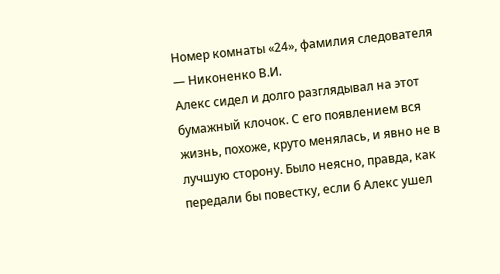Номер комнаты «24», фамилия следователя — Никоненко В.И.
Алекс сидел и долго разглядывал на этот бумажный клочок. С его появлением вся жизнь, похоже, круто менялась, и явно не в лучшую сторону. Было неясно, правда, как передали бы повестку, если б Алекс ушел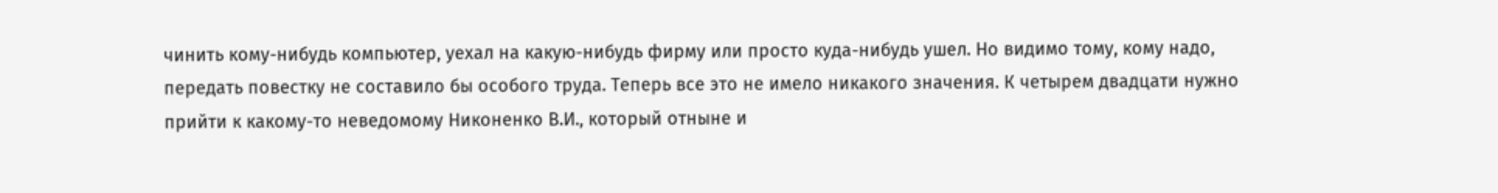чинить кому-нибудь компьютер, уехал на какую-нибудь фирму или просто куда-нибудь ушел. Но видимо тому, кому надо, передать повестку не составило бы особого труда. Теперь все это не имело никакого значения. К четырем двадцати нужно прийти к какому-то неведомому Никоненко В.И., который отныне и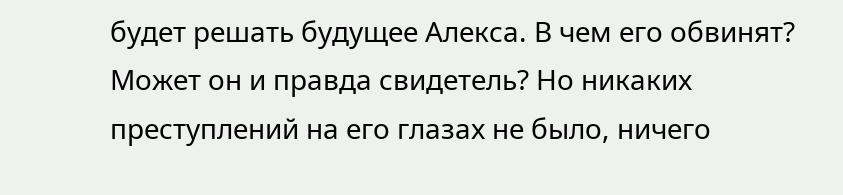будет решать будущее Алекса. В чем его обвинят? Может он и правда свидетель? Но никаких преступлений на его глазах не было, ничего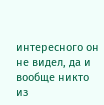интересного он не видел, да и вообще никто из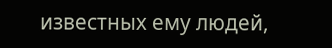известных ему людей,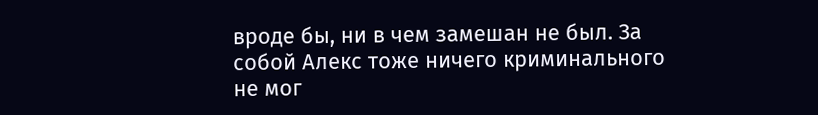вроде бы, ни в чем замешан не был. За собой Алекс тоже ничего криминального не мог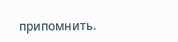припомнить.